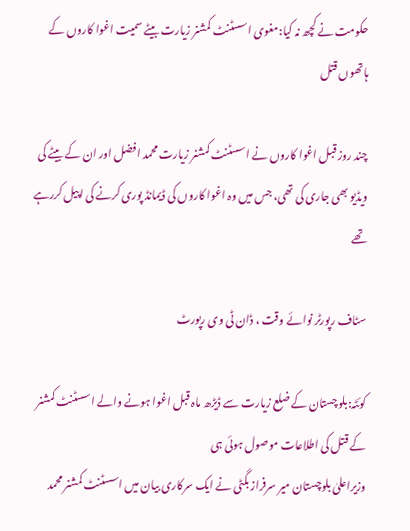حکومت نے کچھ نہ کیا:مغوی اسسٹنٹ کمشنر زیارت بیٹے سمیت اغوا کاروں کے ہاتھوں قتل

چند روز قبل اغوا کاروں نے اسسٹنٹ کمشنر زیارت محمد افضل اور ان کے بیٹے کی ویڈیو بھی جاری کی تھی، جس میں وہ اغوا کاروں کی ڈیمانڈ پوری کرنے کی اپیل کررہے تھے

سٹاف رپورٹر نوائے وقت ، ڈان ٹی وی رپورٹ

کوئٹہ:بلوچستان کے ضلع زیارت سے ڈیڑھ ماہ قبل اغوا ہونے والے اسسٹنٹ کمشنر کے قتل کی اطلاعات موصول ہوئی ہی
وزیراعلیٰ بلوچستان میر سرفراز بگٹی نے ایک سرکاری بیان میں اسسٹنٹ کمشنر محمد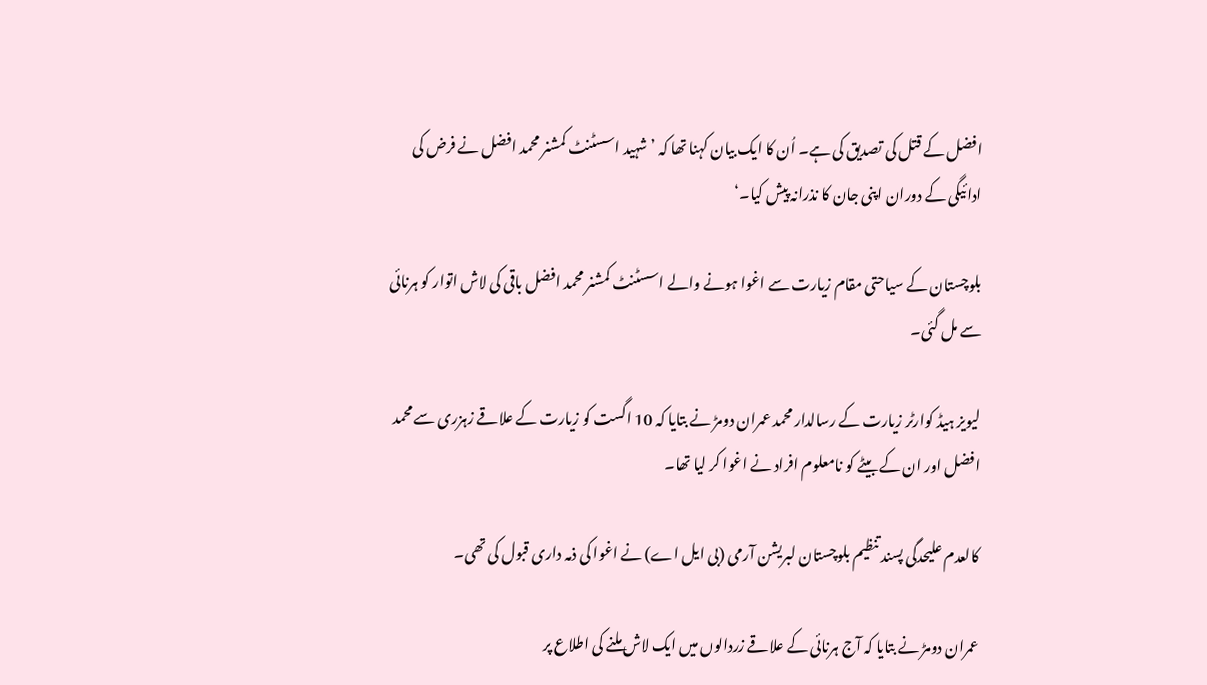افضل کے قتل کی تصدیق کی ہے۔ اُن کا ایک بیان کہنا تھا کہ ’شہید اسسٹنٹ کمشنر محمد افضل نے فرض کی ادائیگی کے دوران اپنی جان کا نذرانہ پیش کیا۔‘

بلوچستان کے سیاحتی مقام زیارت سے اغوا ہونے والے اسسٹنٹ کمشنر محمد افضل باقی کی لاش اتوار کو ہرنائی سے مل گئی۔

لیویز ہیڈ کوارٹر زیارت کے رسالدار محمد عمران دومڑ نے بتایا کہ 10 اگست کو زیارت کے علاقے زہزری سے محمد افضل اور ان کے بیٹے کو نامعلوم افراد نے اغوا کر لیا تھا۔

کالعدم علیحدگی پسند تنظیم بلوچستان لبریشن آرمی (بی ایل اے) نے اغوا کی ذمہ داری قبول کی تھی۔

عمران دومڑ نے بتایا کہ آج ہرنائی کے علاقے زردالوں میں ایک لاش ملنے کی اطلاع پر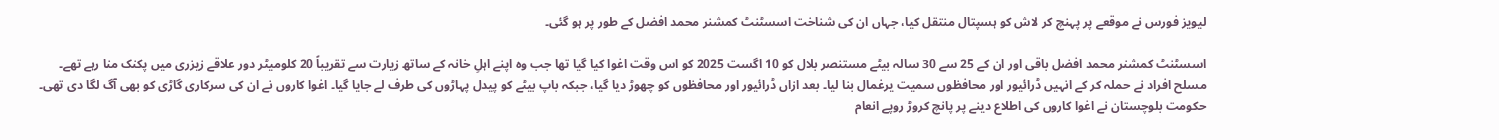لیویز فورس نے موقعے پر پہنچ کر لاش کو ہسپتال منتقل کیا، جہاں ان کی شناخت اسسٹنٹ کمشنر محمد افضل کے طور پر ہو گئی۔

اسسٹنٹ کمشنر محمد افضل باقی اور ان کے 25 سے 30 سالہ بیٹے مستنصر بلال کو 10 اگست 2025 کو اس وقت اغوا کیا گیا تھا جب وہ اپنے اہلِ خانہ کے ساتھ زیارت سے تقریباً 20 کلومیٹر دور علاقے زیزری میں پکنک منا رہے تھے۔ مسلح افراد نے حملہ کر کے انہیں ڈرائیور اور محافظوں سمیت یرغمال بنا لیا۔ بعد ازاں ڈرائیور اور محافظوں کو چھوڑ دیا گیا، جبکہ باپ بیٹے کو پیدل پہاڑوں کی طرف لے جایا گیا۔ اغوا کاروں نے ان کی سرکاری گاڑی کو بھی آگ لگا دی تھی۔
حکومت بلوچستان نے اغوا کاروں کی اطلاع دینے پر پانچ کروڑ روپے انعام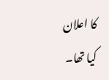کا اعلان کیا تھا۔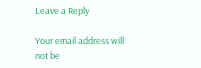Leave a Reply

Your email address will not be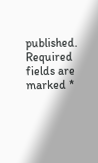published. Required fields are marked *